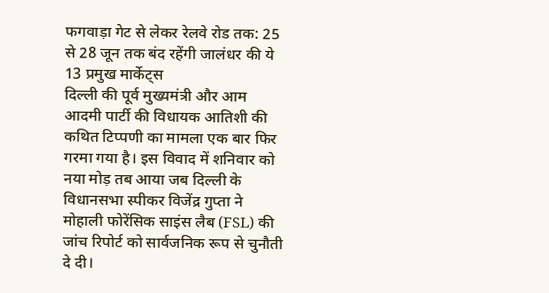फगवाड़ा गेट से लेकर रेलवे रोड तक: 25 से 28 जून तक बंद रहेंगी जालंधर की ये 13 प्रमुख मार्केट्स
दिल्ली की पूर्व मुख्यमंत्री और आम आदमी पार्टी की विधायक आतिशी की कथित टिप्पणी का मामला एक बार फिर गरमा गया है। इस विवाद में शनिवार को नया मोड़ तब आया जब दिल्ली के विधानसभा स्पीकर विजेंद्र गुप्ता ने मोहाली फोरेंसिक साइंस लैब (FSL) की जांच रिपोर्ट को सार्वजनिक रूप से चुनौती दे दी।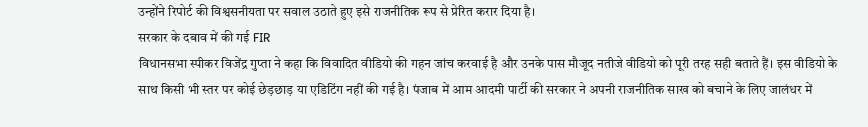उन्होंने रिपोर्ट की विश्वसनीयता पर सवाल उठाते हुए इसे राजनीतिक रूप से प्रेरित करार दिया है।
सरकार के दबाव में की गई FIR
विधानसभा स्पीकर विजेंद्र गुप्ता ने कहा कि विवादित वीडियो की गहन जांच करवाई है और उनके पास मौजूद नतीजे वीडियो को पूरी तरह सही बताते हैं। इस वीडियो के साथ किसी भी स्तर पर कोई छेड़छाड़ या एडिटिंग नहीं की गई है। पंजाब में आम आदमी पार्टी की सरकार ने अपनी राजनीतिक साख को बचाने के लिए जालंधर में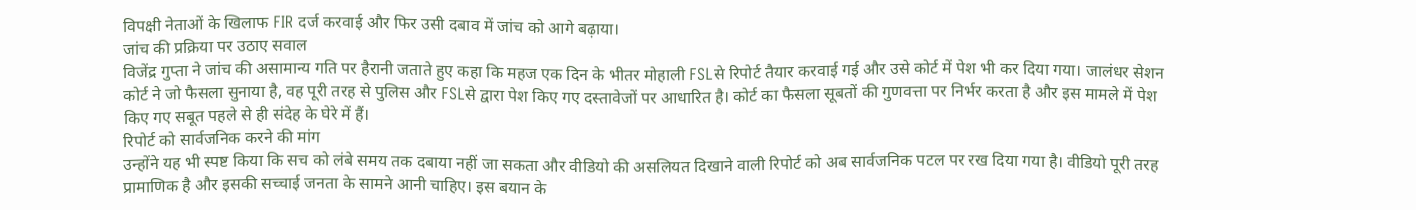विपक्षी नेताओं के खिलाफ FIR दर्ज करवाई और फिर उसी दबाव में जांच को आगे बढ़ाया।
जांच की प्रक्रिया पर उठाए सवाल
विजेंद्र गुप्ता ने जांच की असामान्य गति पर हैरानी जताते हुए कहा कि महज एक दिन के भीतर मोहाली FSLसे रिपोर्ट तैयार करवाई गई और उसे कोर्ट में पेश भी कर दिया गया। जालंधर सेशन कोर्ट ने जो फैसला सुनाया है, वह पूरी तरह से पुलिस और FSLसे द्वारा पेश किए गए दस्तावेजों पर आधारित है। कोर्ट का फैसला सूबतों की गुणवत्ता पर निर्भर करता है और इस मामले में पेश किए गए सबूत पहले से ही संदेह के घेरे में हैं।
रिपोर्ट को सार्वजनिक करने की मांग
उन्होंने यह भी स्पष्ट किया कि सच को लंबे समय तक दबाया नहीं जा सकता और वीडियो की असलियत दिखाने वाली रिपोर्ट को अब सार्वजनिक पटल पर रख दिया गया है। वीडियो पूरी तरह प्रामाणिक है और इसकी सच्चाई जनता के सामने आनी चाहिए। इस बयान के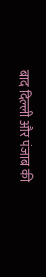बाद दिल्ली और पंजाब की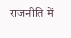राजनीति में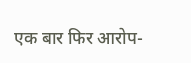एक बार फिर आरोप-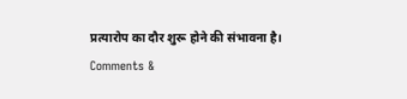प्रत्यारोप का दौर शुरू होने की संभावना है।
Comments &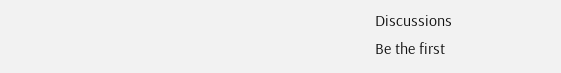Discussions
Be the first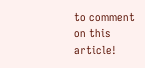to comment on this article!